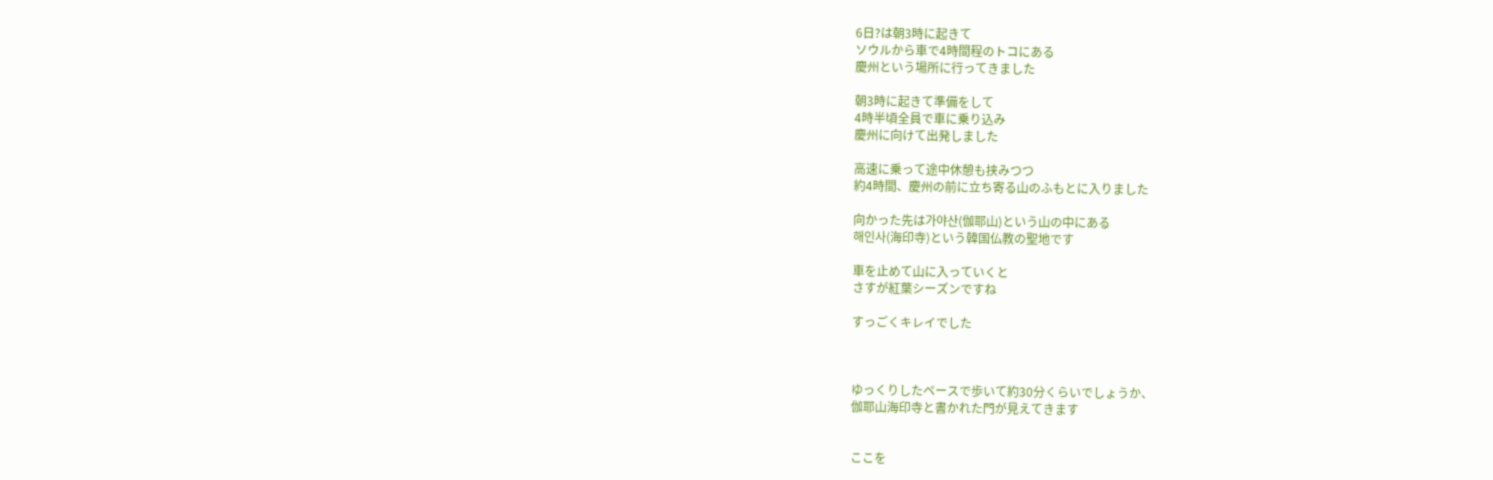6日?は朝3時に起きて
ソウルから車で4時間程のトコにある
慶州という場所に行ってきました

朝3時に起きて準備をして
4時半頃全員で車に乗り込み
慶州に向けて出発しました

高速に乗って途中休憩も挟みつつ
約4時間、慶州の前に立ち寄る山のふもとに入りました

向かった先は가야산(伽耶山)という山の中にある
해인사(海印寺)という韓国仏教の聖地です

車を止めて山に入っていくと
さすが紅葉シーズンですね

すっごくキレイでした



ゆっくりしたペースで歩いて約30分くらいでしょうか、
伽耶山海印寺と書かれた門が見えてきます


ここを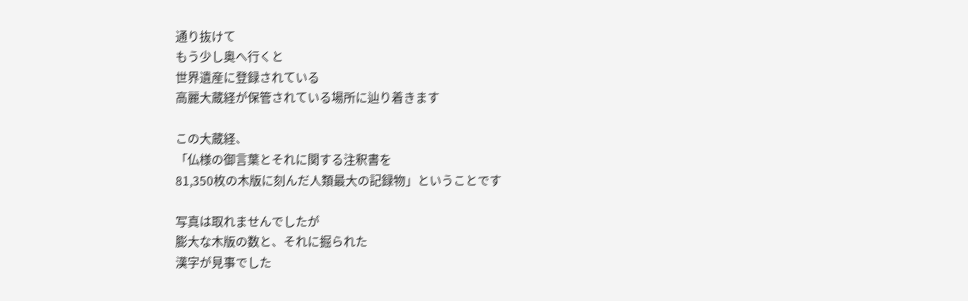通り抜けて
もう少し奥へ行くと
世界遺産に登録されている
高麗大蔵経が保管されている場所に辿り着きます

この大蔵経、
「仏様の御言葉とそれに関する注釈書を
81,350枚の木版に刻んだ人類最大の記録物」ということです

写真は取れませんでしたが
膨大な木版の数と、それに掘られた
漢字が見事でした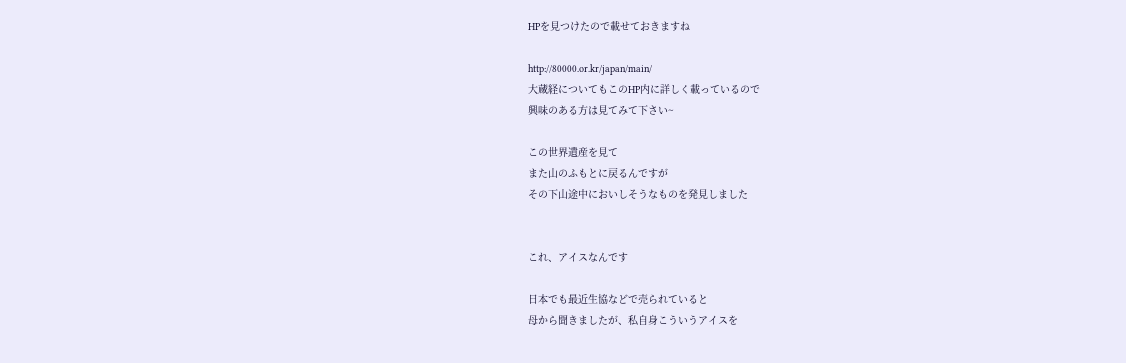HPを見つけたので載せておきますね

http://80000.or.kr/japan/main/
大蔵経についてもこのHP内に詳しく載っているので
興味のある方は見てみて下さい~

この世界遺産を見て
また山のふもとに戻るんですが
その下山途中においしそうなものを発見しました


これ、アイスなんです

日本でも最近生協などで売られていると
母から聞きましたが、私自身こういうアイスを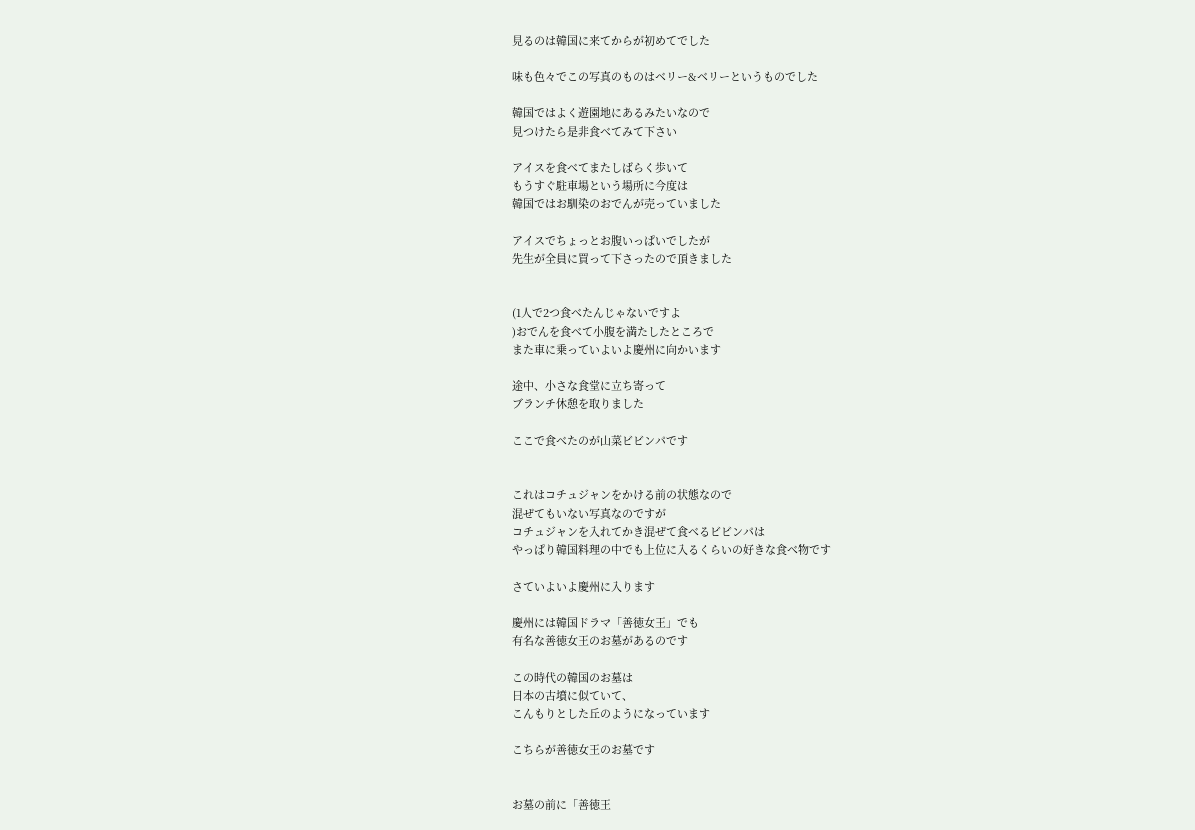見るのは韓国に来てからが初めてでした

味も色々でこの写真のものはベリー&ベリーというものでした

韓国ではよく遊園地にあるみたいなので
見つけたら是非食べてみて下さい

アイスを食べてまたしばらく歩いて
もうすぐ駐車場という場所に今度は
韓国ではお馴染のおでんが売っていました

アイスでちょっとお腹いっぱいでしたが
先生が全員に買って下さったので頂きました


(1人で2つ食べたんじゃないですよ
)おでんを食べて小腹を満たしたところで
また車に乗っていよいよ慶州に向かいます

途中、小さな食堂に立ち寄って
ブランチ休憩を取りました

ここで食べたのが山菜ビビンパです


これはコチュジャンをかける前の状態なので
混ぜてもいない写真なのですが
コチュジャンを入れてかき混ぜて食べるビビンパは
やっぱり韓国料理の中でも上位に入るくらいの好きな食べ物です

さていよいよ慶州に入ります

慶州には韓国ドラマ「善徳女王」でも
有名な善徳女王のお墓があるのです

この時代の韓国のお墓は
日本の古墳に似ていて、
こんもりとした丘のようになっています

こちらが善徳女王のお墓です


お墓の前に「善徳王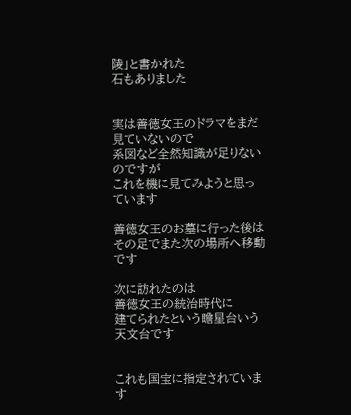陵」と書かれた
石もありました


実は善徳女王のドラマをまだ見ていないので
系図など全然知識が足りないのですが
これを機に見てみようと思っています

善徳女王のお墓に行った後は
その足でまた次の場所へ移動です

次に訪れたのは
善徳女王の統治時代に
建てられたという瞻星台いう天文台です


これも国宝に指定されています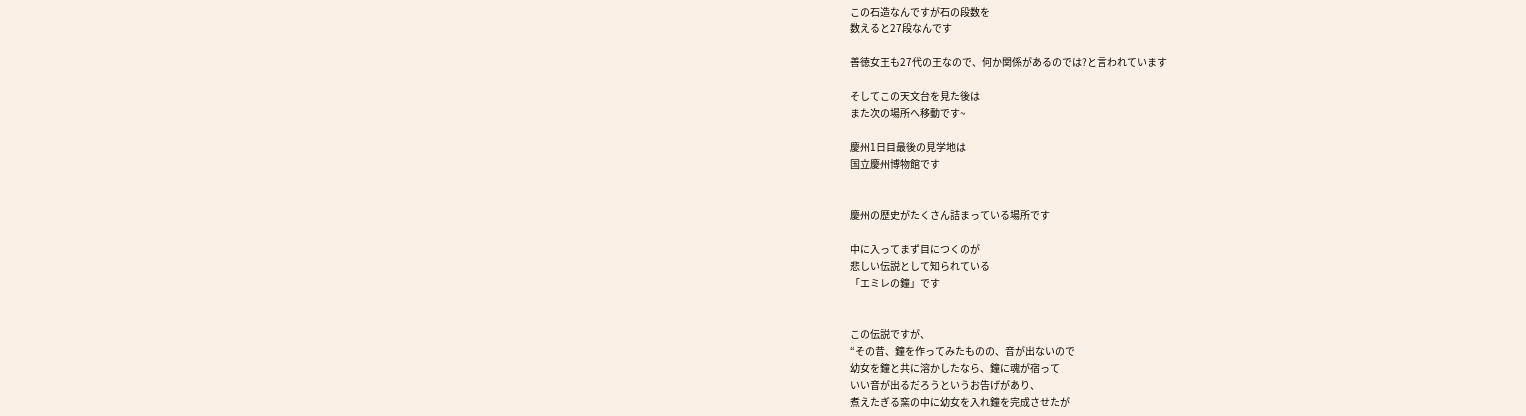この石造なんですが石の段数を
数えると27段なんです

善徳女王も27代の王なので、何か関係があるのでは?と言われています

そしてこの天文台を見た後は
また次の場所へ移動です~

慶州1日目最後の見学地は
国立慶州博物館です


慶州の歴史がたくさん詰まっている場所です

中に入ってまず目につくのが
悲しい伝説として知られている
「エミレの鐘」です


この伝説ですが、
“その昔、鐘を作ってみたものの、音が出ないので
幼女を鐘と共に溶かしたなら、鐘に魂が宿って
いい音が出るだろうというお告げがあり、
煮えたぎる窯の中に幼女を入れ鐘を完成させたが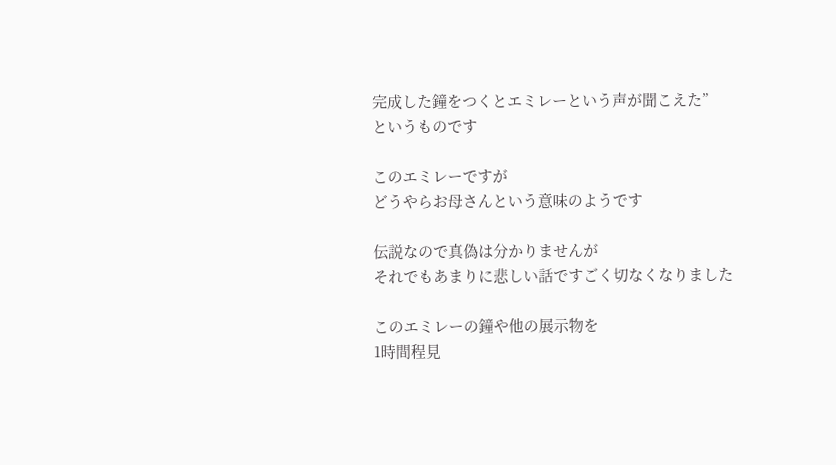完成した鐘をつくとエミレーという声が聞こえた”
というものです

このエミレーですが
どうやらお母さんという意味のようです

伝説なので真偽は分かりませんが
それでもあまりに悲しい話ですごく切なくなりました

このエミレーの鐘や他の展示物を
1時間程見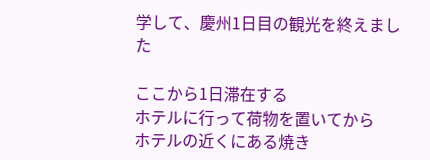学して、慶州1日目の観光を終えました

ここから1日滞在する
ホテルに行って荷物を置いてから
ホテルの近くにある焼き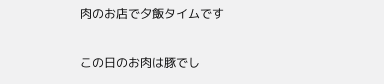肉のお店で夕飯タイムです

この日のお肉は豚でし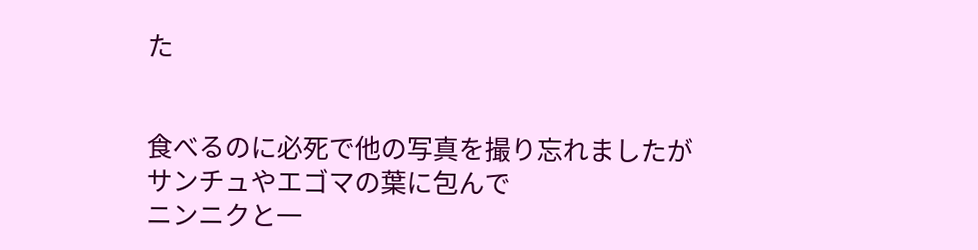た


食べるのに必死で他の写真を撮り忘れましたが
サンチュやエゴマの葉に包んで
ニンニクと一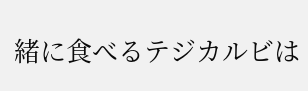緒に食べるテジカルビは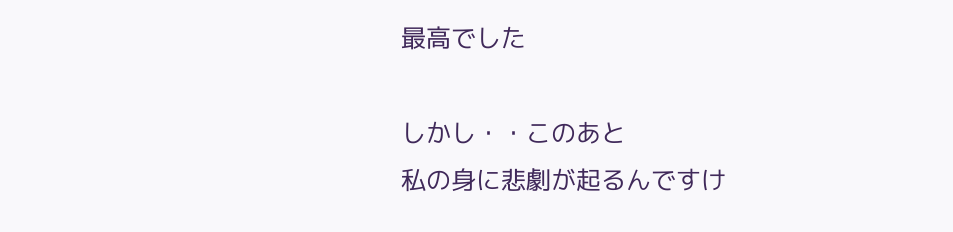最高でした

しかし・・このあと
私の身に悲劇が起るんですけ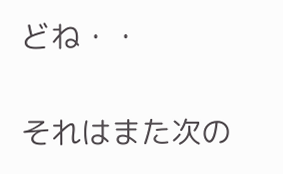どね・・

それはまた次の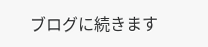ブログに続きます